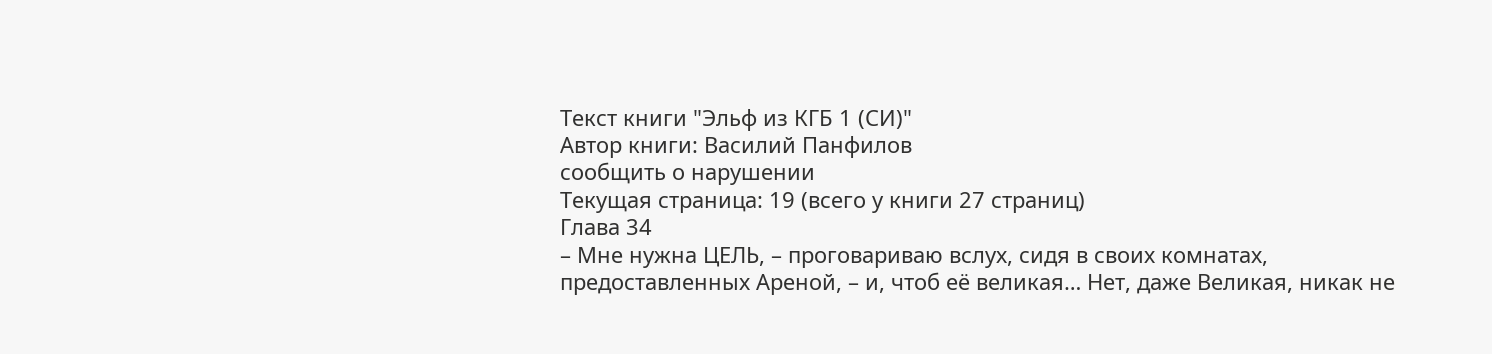Текст книги "Эльф из КГБ 1 (СИ)"
Автор книги: Василий Панфилов
сообщить о нарушении
Текущая страница: 19 (всего у книги 27 страниц)
Глава 34
– Мне нужна ЦЕЛЬ, – проговариваю вслух, сидя в своих комнатах, предоставленных Ареной, – и, чтоб её великая… Нет, даже Великая, никак не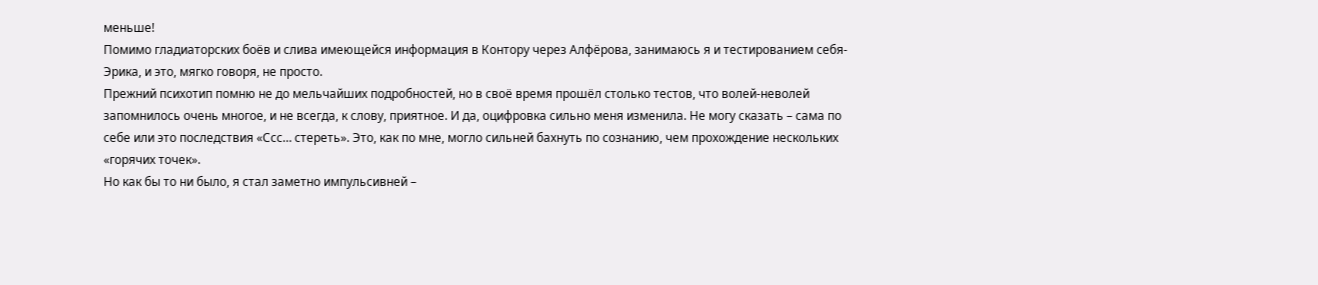меньше!
Помимо гладиаторских боёв и слива имеющейся информация в Контору через Алфёрова, занимаюсь я и тестированием себя-Эрика, и это, мягко говоря, не просто.
Прежний психотип помню не до мельчайших подробностей, но в своё время прошёл столько тестов, что волей-неволей запомнилось очень многое, и не всегда, к слову, приятное. И да, оцифровка сильно меня изменила. Не могу сказать – сама по себе или это последствия «Ссс… стереть». Это, как по мне, могло сильней бахнуть по сознанию, чем прохождение нескольких «горячих точек».
Но как бы то ни было, я стал заметно импульсивней –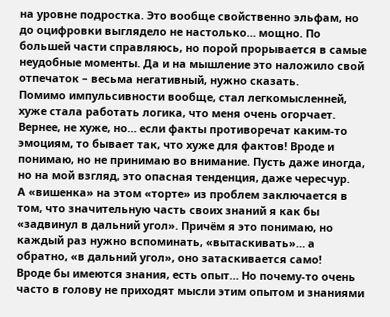на уровне подростка. Это вообще свойственно эльфам, но до оцифровки выглядело не настолько… мощно. По большей части справляюсь, но порой прорывается в самые неудобные моменты. Да и на мышление это наложило свой отпечаток – весьма негативный, нужно сказать.
Помимо импульсивности вообще, стал легкомысленней, хуже стала работать логика, что меня очень огорчает. Вернее, не хуже, но… если факты противоречат каким-то эмоциям, то бывает так, что хуже для фактов! Вроде и понимаю, но не принимаю во внимание. Пусть даже иногда, но на мой взгляд, это опасная тенденция, даже чересчур.
А «вишенка» на этом «торте» из проблем заключается в том, что значительную часть своих знаний я как бы «задвинул в дальний угол». Причём я это понимаю, но каждый раз нужно вспоминать, «вытаскивать»… а обратно, «в дальний угол», оно затаскивается само!
Вроде бы имеются знания, есть опыт… Но почему-то очень часто в голову не приходят мысли этим опытом и знаниями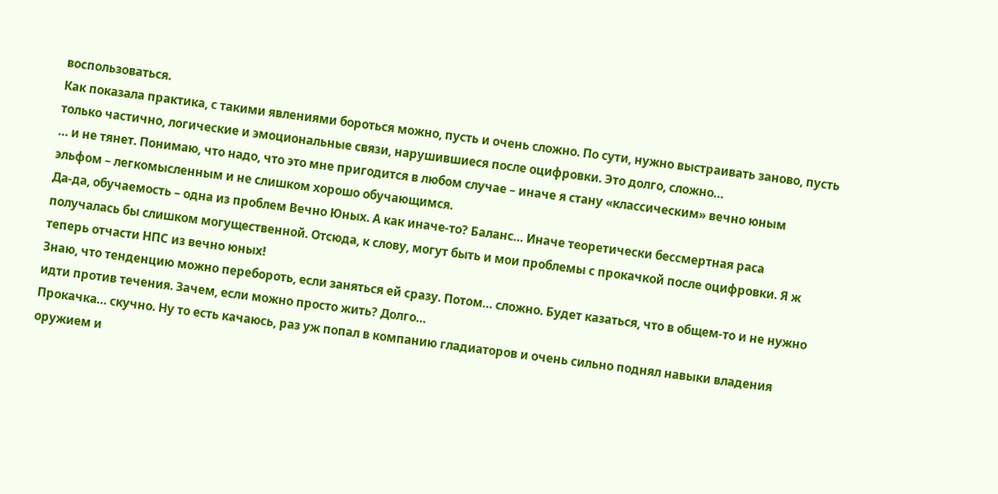воспользоваться.
Как показала практика, с такими явлениями бороться можно, пусть и очень сложно. По сути, нужно выстраивать заново, пусть только частично, логические и эмоциональные связи, нарушившиеся после оцифровки. Это долго, сложно…
… и не тянет. Понимаю, что надо, что это мне пригодится в любом случае – иначе я стану «классическим» вечно юным эльфом – легкомысленным и не слишком хорошо обучающимся.
Да-да, обучаемость – одна из проблем Вечно Юных. А как иначе-то? Баланс… Иначе теоретически бессмертная раса получалась бы слишком могущественной. Отсюда, к слову, могут быть и мои проблемы с прокачкой после оцифровки. Я ж теперь отчасти НПС из вечно юных!
Знаю, что тенденцию можно перебороть, если заняться ей сразу. Потом… сложно. Будет казаться, что в общем-то и не нужно идти против течения. Зачем, если можно просто жить? Долго…
Прокачка… скучно. Ну то есть качаюсь, раз уж попал в компанию гладиаторов и очень сильно поднял навыки владения оружием и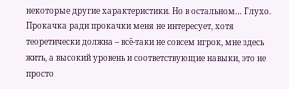некоторые другие характеристики. Но в остальном… Глухо.
Прокачка ради прокачки меня не интересует, хотя теоретически должна – всё-таки не совсем игрок, мне здесь жить, а высокий уровень и соответствующие навыки, это не просто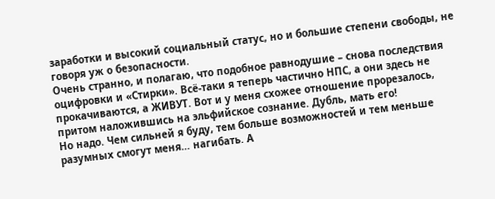заработки и высокий социальный статус, но и большие степени свободы, не говоря уж о безопасности.
Очень странно, и полагаю, что подобное равнодушие – снова последствия оцифровки и «Стирки». Всё-таки я теперь частично НПС, а они здесь не прокачиваются, а ЖИВУТ. Вот и у меня схожее отношение прорезалось, притом наложившись на эльфийское сознание. Дубль, мать его!
Но надо. Чем сильней я буду, тем больше возможностей и тем меньше разумных смогут меня… нагибать. А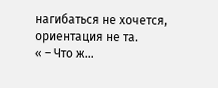нагибаться не хочется, ориентация не та.
« – Что ж…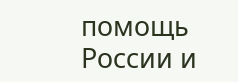помощь России и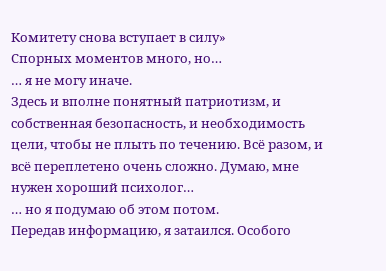Комитету снова вступает в силу»
Спорных моментов много, но…
… я не могу иначе.
Здесь и вполне понятный патриотизм, и собственная безопасность, и необходимость цели, чтобы не плыть по течению. Всё разом, и всё переплетено очень сложно. Думаю, мне нужен хороший психолог…
… но я подумаю об этом потом.
Передав информацию, я затаился. Особого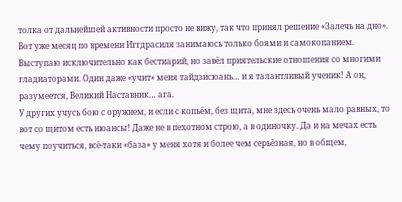толка от дальнейшей активности просто не вижу, так что принял решение «Залечь на дно». Вот уже месяц по времени Иггдрасиля занимаюсь только боями и самокопанием. Выступаю исключительно как бестиарий, но завёл приятельские отношения со многими гладиаторами. Один даже «учит» меня тайдзисюань… и я талантливый ученик! А он, разумеется, Великий Наставник… ага.
У других учусь бою с оружием, и если с копьём, без щита, мне здесь очень мало равных, то вот со щитом есть нюансы! Даже не в пехотном строю, а в одиночку. Да и на мечах есть чему поучиться, всё-таки «база» у меня хотя и более чем серьёзная, но в общем,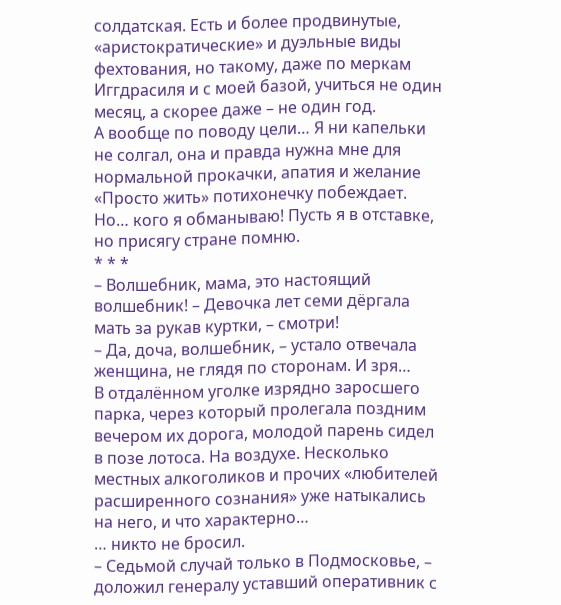солдатская. Есть и более продвинутые, «аристократические» и дуэльные виды фехтования, но такому, даже по меркам Иггдрасиля и с моей базой, учиться не один месяц, а скорее даже – не один год.
А вообще по поводу цели… Я ни капельки не солгал, она и правда нужна мне для нормальной прокачки, апатия и желание «Просто жить» потихонечку побеждает. Но… кого я обманываю! Пусть я в отставке, но присягу стране помню.
* * *
– Волшебник, мама, это настоящий волшебник! – Девочка лет семи дёргала мать за рукав куртки, – смотри!
– Да, доча, волшебник, – устало отвечала женщина, не глядя по сторонам. И зря…
В отдалённом уголке изрядно заросшего парка, через который пролегала поздним вечером их дорога, молодой парень сидел в позе лотоса. На воздухе. Несколько местных алкоголиков и прочих «любителей расширенного сознания» уже натыкались на него, и что характерно…
… никто не бросил.
– Седьмой случай только в Подмосковье, – доложил генералу уставший оперативник с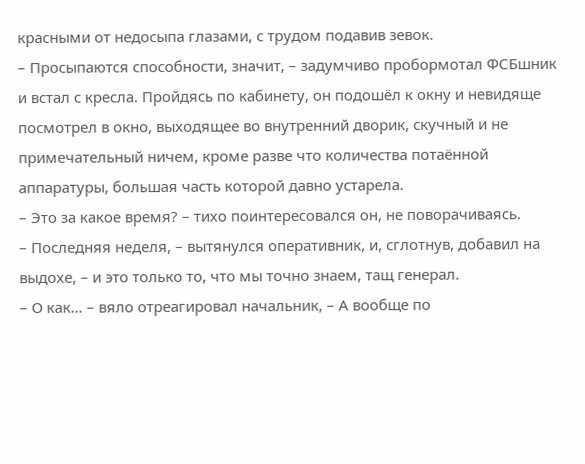красными от недосыпа глазами, с трудом подавив зевок.
– Просыпаются способности, значит, – задумчиво пробормотал ФСБшник и встал с кресла. Пройдясь по кабинету, он подошёл к окну и невидяще посмотрел в окно, выходящее во внутренний дворик, скучный и не примечательный ничем, кроме разве что количества потаённой аппаратуры, большая часть которой давно устарела.
– Это за какое время? – тихо поинтересовался он, не поворачиваясь.
– Последняя неделя, – вытянулся оперативник, и, сглотнув, добавил на выдохе, – и это только то, что мы точно знаем, тащ генерал.
– О как… – вяло отреагировал начальник, – А вообще по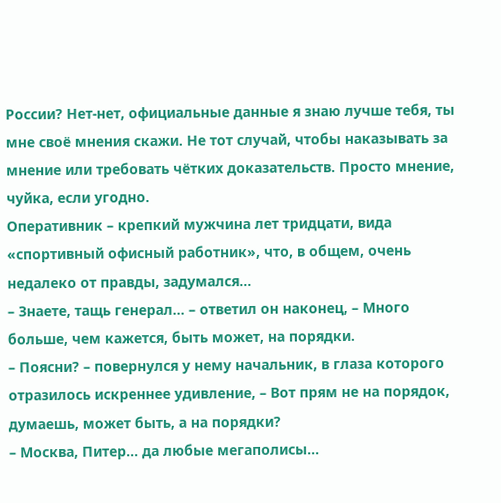России? Нет-нет, официальные данные я знаю лучше тебя, ты мне своё мнения скажи. Не тот случай, чтобы наказывать за мнение или требовать чётких доказательств. Просто мнение, чуйка, если угодно.
Оперативник – крепкий мужчина лет тридцати, вида «спортивный офисный работник», что, в общем, очень недалеко от правды, задумался…
– Знаете, тащь генерал… – ответил он наконец, – Много больше, чем кажется, быть может, на порядки.
– Поясни? – повернулся у нему начальник, в глаза которого отразилось искреннее удивление, – Вот прям не на порядок, думаешь, может быть, а на порядки?
– Москва, Питер… да любые мегаполисы…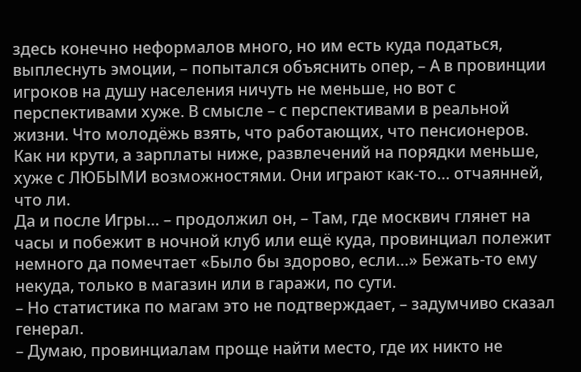здесь конечно неформалов много, но им есть куда податься, выплеснуть эмоции, – попытался объяснить опер, – А в провинции игроков на душу населения ничуть не меньше, но вот с перспективами хуже. В смысле – с перспективами в реальной жизни. Что молодёжь взять, что работающих, что пенсионеров. Как ни крути, а зарплаты ниже, развлечений на порядки меньше, хуже с ЛЮБЫМИ возможностями. Они играют как-то… отчаянней, что ли.
Да и после Игры… – продолжил он, – Там, где москвич глянет на часы и побежит в ночной клуб или ещё куда, провинциал полежит немного да помечтает «Было бы здорово, если…» Бежать-то ему некуда, только в магазин или в гаражи, по сути.
– Но статистика по магам это не подтверждает, – задумчиво сказал генерал.
– Думаю, провинциалам проще найти место, где их никто не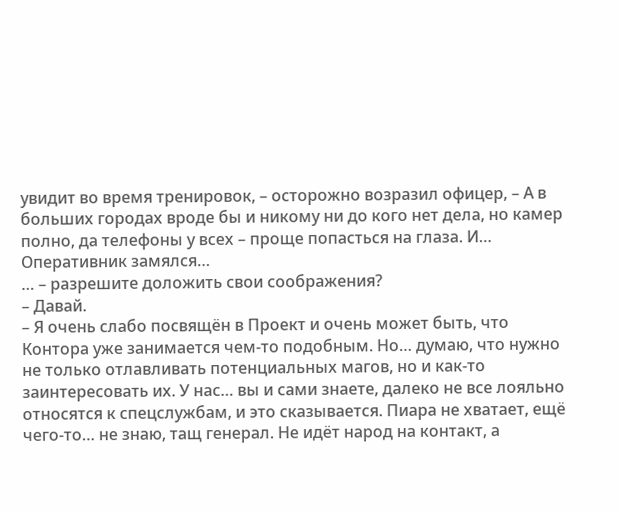увидит во время тренировок, – осторожно возразил офицер, – А в больших городах вроде бы и никому ни до кого нет дела, но камер полно, да телефоны у всех – проще попасться на глаза. И…
Оперативник замялся…
… – разрешите доложить свои соображения?
– Давай.
– Я очень слабо посвящён в Проект и очень может быть, что Контора уже занимается чем-то подобным. Но… думаю, что нужно не только отлавливать потенциальных магов, но и как-то заинтересовать их. У нас… вы и сами знаете, далеко не все лояльно относятся к спецслужбам, и это сказывается. Пиара не хватает, ещё чего-то… не знаю, тащ генерал. Не идёт народ на контакт, а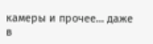камеры и прочее… даже в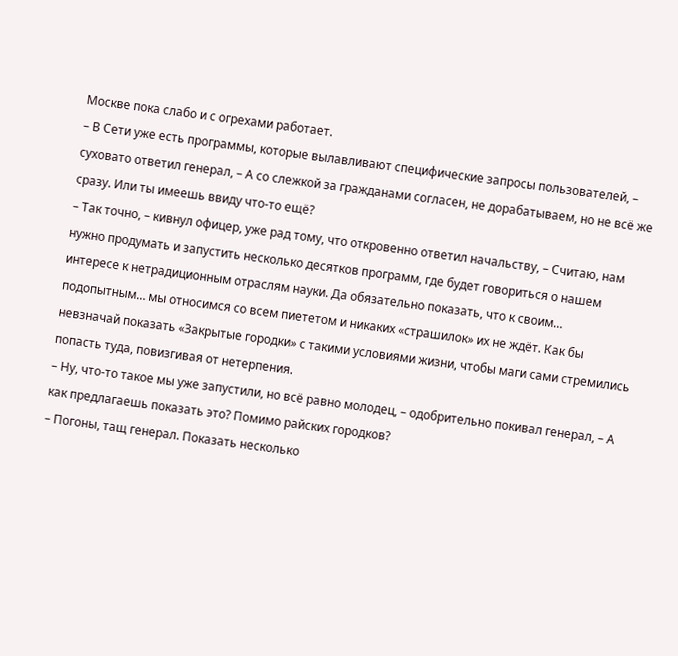Москве пока слабо и с огрехами работает.
– В Сети уже есть программы, которые вылавливают специфические запросы пользователей, – суховато ответил генерал, – А со слежкой за гражданами согласен, не дорабатываем, но не всё же сразу. Или ты имеешь ввиду что-то ещё?
– Так точно, – кивнул офицер, уже рад тому, что откровенно ответил начальству, – Считаю, нам нужно продумать и запустить несколько десятков программ, где будет говориться о нашем интересе к нетрадиционным отраслям науки. Да обязательно показать, что к своим… подопытным… мы относимся со всем пиететом и никаких «страшилок» их не ждёт. Как бы невзначай показать «Закрытые городки» с такими условиями жизни, чтобы маги сами стремились попасть туда, повизгивая от нетерпения.
– Ну, что-то такое мы уже запустили, но всё равно молодец, – одобрительно покивал генерал, – А как предлагаешь показать это? Помимо райских городков?
– Погоны, тащ генерал. Показать несколько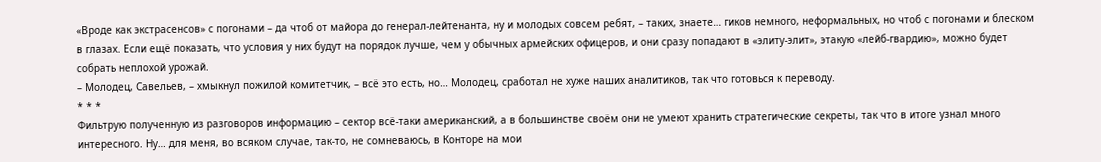«Вроде как экстрасенсов» с погонами – да чтоб от майора до генерал-лейтенанта, ну и молодых совсем ребят, – таких, знаете… гиков немного, неформальных, но чтоб с погонами и блеском в глазах. Если ещё показать, что условия у них будут на порядок лучше, чем у обычных армейских офицеров, и они сразу попадают в «элиту-элит», этакую «лейб-гвардию», можно будет собрать неплохой урожай.
– Молодец, Савельев, – хмыкнул пожилой комитетчик, – всё это есть, но… Молодец, сработал не хуже наших аналитиков, так что готовься к переводу.
* * *
Фильтрую полученную из разговоров информацию – сектор всё-таки американский, а в большинстве своём они не умеют хранить стратегические секреты, так что в итоге узнал много интересного. Ну… для меня, во всяком случае, так-то, не сомневаюсь, в Конторе на мои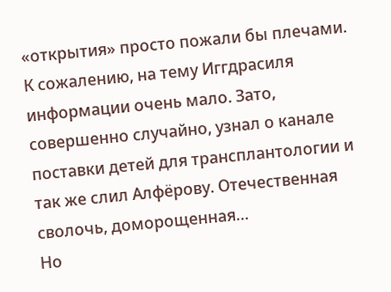«открытия» просто пожали бы плечами.
К сожалению, на тему Иггдрасиля информации очень мало. Зато, совершенно случайно, узнал о канале поставки детей для трансплантологии и так же слил Алфёрову. Отечественная сволочь, доморощенная…
Но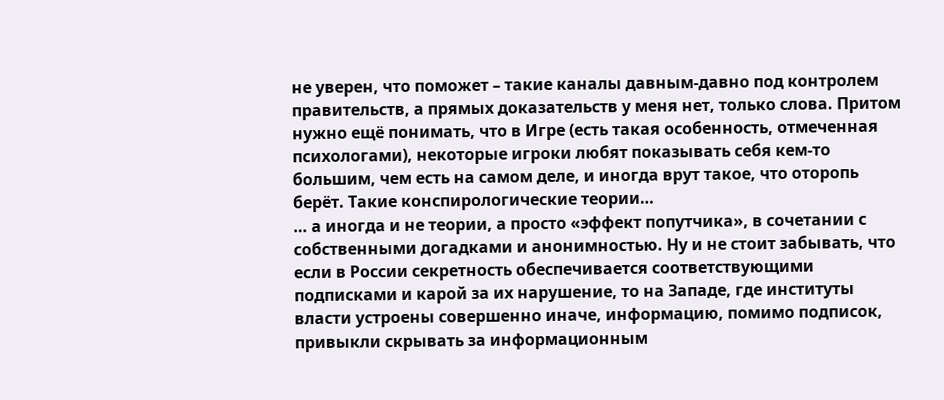не уверен, что поможет – такие каналы давным-давно под контролем правительств, а прямых доказательств у меня нет, только слова. Притом нужно ещё понимать, что в Игре (есть такая особенность, отмеченная психологами), некоторые игроки любят показывать себя кем-то большим, чем есть на самом деле, и иногда врут такое, что оторопь берёт. Такие конспирологические теории…
… а иногда и не теории, а просто «эффект попутчика», в сочетании с собственными догадками и анонимностью. Ну и не стоит забывать, что если в России секретность обеспечивается соответствующими подписками и карой за их нарушение, то на Западе, где институты власти устроены совершенно иначе, информацию, помимо подписок, привыкли скрывать за информационным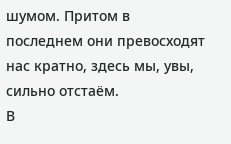шумом. Притом в последнем они превосходят нас кратно, здесь мы, увы, сильно отстаём.
В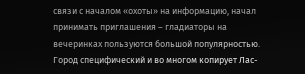связи с началом «охоты» на информацию, начал принимать приглашения – гладиаторы на вечеринках пользуются большой популярностью. Город специфический и во многом копирует Лас-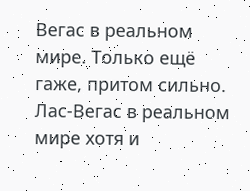Вегас в реальном мире. Только ещё гаже, притом сильно. Лас-Вегас в реальном мире хотя и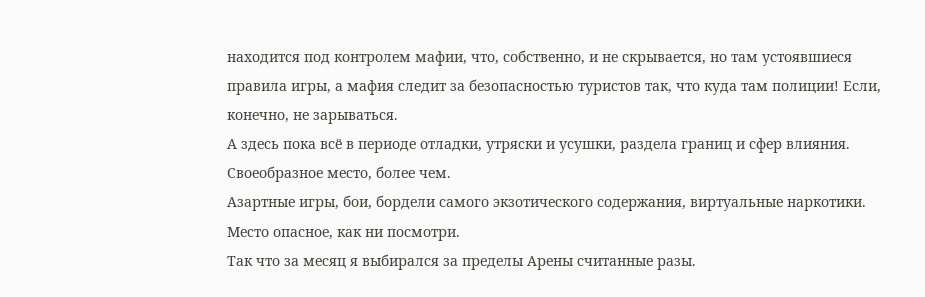находится под контролем мафии, что, собственно, и не скрывается, но там устоявшиеся правила игры, а мафия следит за безопасностью туристов так, что куда там полиции! Если, конечно, не зарываться.
А здесь пока всё в периоде отладки, утряски и усушки, раздела границ и сфер влияния. Своеобразное место, более чем.
Азартные игры, бои, бордели самого экзотического содержания, виртуальные наркотики. Место опасное, как ни посмотри.
Так что за месяц я выбирался за пределы Арены считанные разы.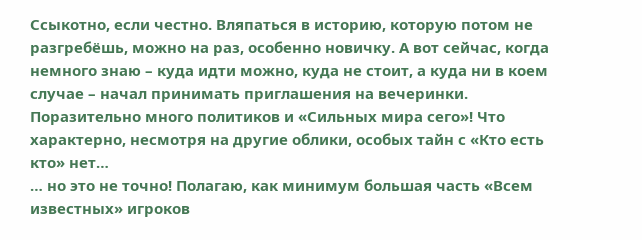Ссыкотно, если честно. Вляпаться в историю, которую потом не разгребёшь, можно на раз, особенно новичку. А вот сейчас, когда немного знаю – куда идти можно, куда не стоит, а куда ни в коем случае – начал принимать приглашения на вечеринки.
Поразительно много политиков и «Сильных мира сего»! Что характерно, несмотря на другие облики, особых тайн с «Кто есть кто» нет…
… но это не точно! Полагаю, как минимум большая часть «Всем известных» игроков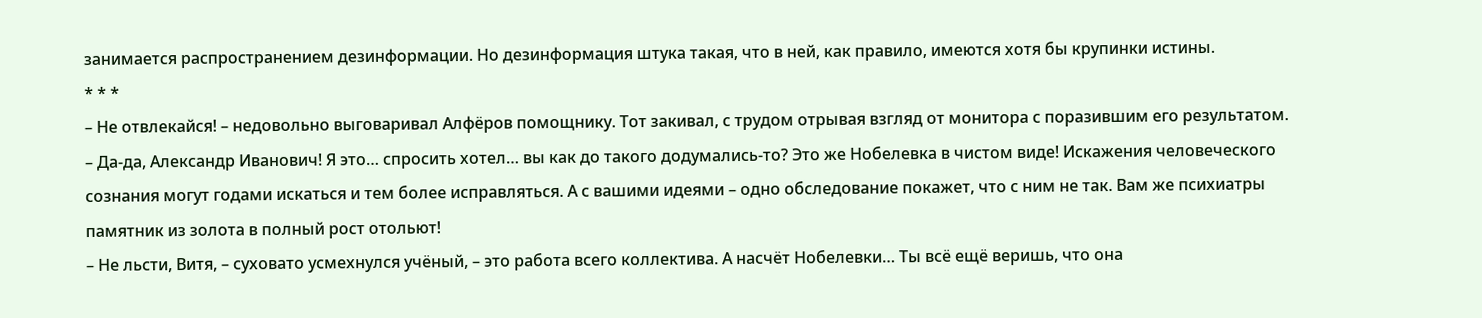занимается распространением дезинформации. Но дезинформация штука такая, что в ней, как правило, имеются хотя бы крупинки истины.
* * *
– Не отвлекайся! – недовольно выговаривал Алфёров помощнику. Тот закивал, с трудом отрывая взгляд от монитора с поразившим его результатом.
– Да-да, Александр Иванович! Я это… спросить хотел… вы как до такого додумались-то? Это же Нобелевка в чистом виде! Искажения человеческого сознания могут годами искаться и тем более исправляться. А с вашими идеями – одно обследование покажет, что с ним не так. Вам же психиатры памятник из золота в полный рост отольют!
– Не льсти, Витя, – суховато усмехнулся учёный, – это работа всего коллектива. А насчёт Нобелевки… Ты всё ещё веришь, что она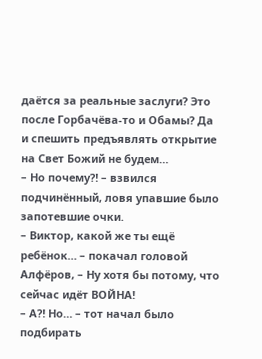даётся за реальные заслуги? Это после Горбачёва-то и Обамы? Да и спешить предъявлять открытие на Свет Божий не будем…
– Но почему⁈ – взвился подчинённый, ловя упавшие было запотевшие очки.
– Виктор, какой же ты ещё ребёнок… – покачал головой Алфёров, – Ну хотя бы потому, что сейчас идёт ВОЙНА!
– А⁈ Но… – тот начал было подбирать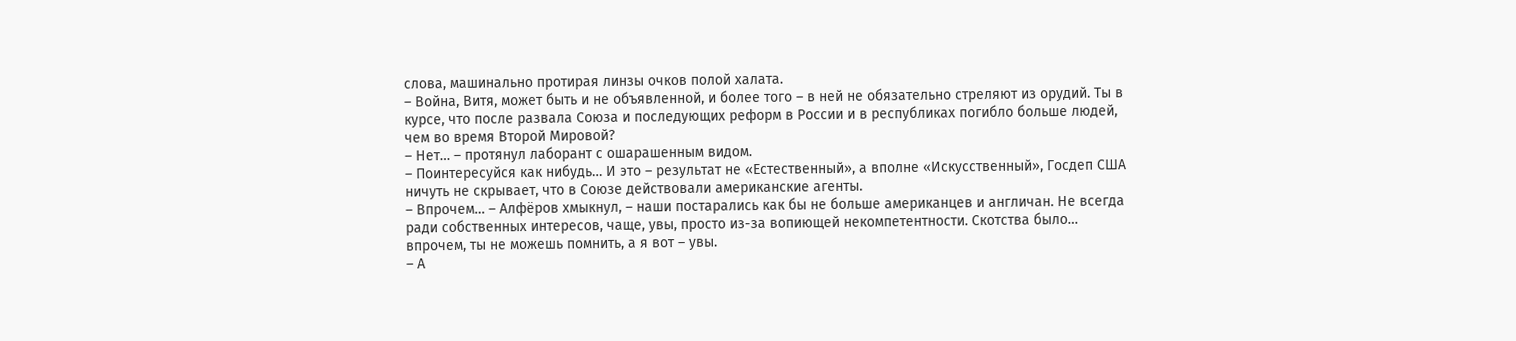слова, машинально протирая линзы очков полой халата.
– Война, Витя, может быть и не объявленной, и более того – в ней не обязательно стреляют из орудий. Ты в курсе, что после развала Союза и последующих реформ в России и в республиках погибло больше людей, чем во время Второй Мировой?
– Нет… – протянул лаборант с ошарашенным видом.
– Поинтересуйся как нибудь… И это – результат не «Естественный», а вполне «Искусственный», Госдеп США ничуть не скрывает, что в Союзе действовали американские агенты.
– Впрочем… – Алфёров хмыкнул, – наши постарались как бы не больше американцев и англичан. Не всегда ради собственных интересов, чаще, увы, просто из-за вопиющей некомпетентности. Скотства было… впрочем, ты не можешь помнить, а я вот – увы.
– А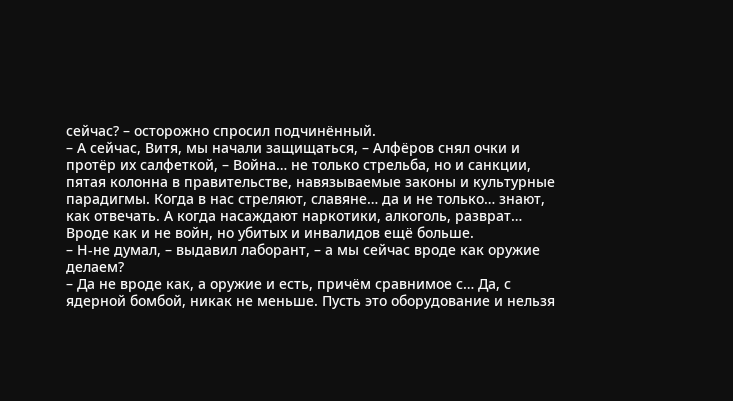сейчас? – осторожно спросил подчинённый.
– А сейчас, Витя, мы начали защищаться, – Алфёров снял очки и протёр их салфеткой, – Война… не только стрельба, но и санкции, пятая колонна в правительстве, навязываемые законы и культурные парадигмы. Когда в нас стреляют, славяне… да и не только… знают, как отвечать. А когда насаждают наркотики, алкоголь, разврат… Вроде как и не войн, но убитых и инвалидов ещё больше.
– Н-не думал, – выдавил лаборант, – а мы сейчас вроде как оружие делаем?
– Да не вроде как, а оружие и есть, причём сравнимое с… Да, с ядерной бомбой, никак не меньше. Пусть это оборудование и нельзя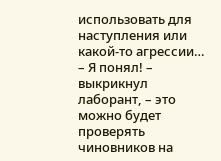использовать для наступления или какой-то агрессии…
– Я понял! – выкрикнул лаборант, – это можно будет проверять чиновников на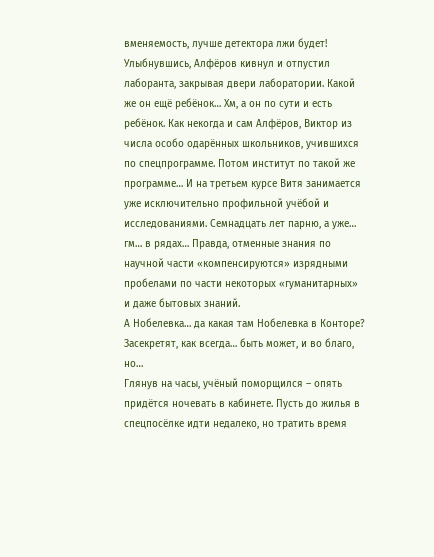вменяемость, лучше детектора лжи будет!
Улыбнувшись, Алфёров кивнул и отпустил лаборанта, закрывая двери лаборатории. Какой же он ещё ребёнок… Хм, а он по сути и есть ребёнок. Как некогда и сам Алфёров, Виктор из числа особо одарённых школьников, учившихся по спецпрограмме. Потом институт по такой же программе… И на третьем курсе Витя занимается уже исключительно профильной учёбой и исследованиями. Семнадцать лет парню, а уже… гм… в рядах… Правда, отменные знания по научной части «компенсируются» изрядными пробелами по части некоторых «гуманитарных» и даже бытовых знаний.
А Нобелевка… да какая там Нобелевка в Конторе? Засекретят, как всегда… быть может, и во благо, но…
Глянув на часы, учёный поморщился – опять придётся ночевать в кабинете. Пусть до жилья в спецпосёлке идти недалеко, но тратить время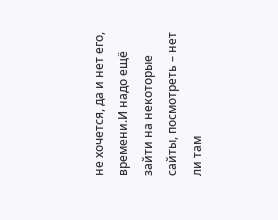не хочется, да и нет его, времени.И надо ещё зайти на некоторые сайты, посмотреть – нет ли там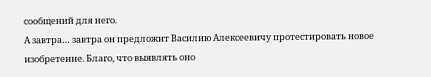сообщений для него.
А завтра… завтра он предложит Василию Алексеевичу протестировать новое изобретение. Благо, что выявлять оно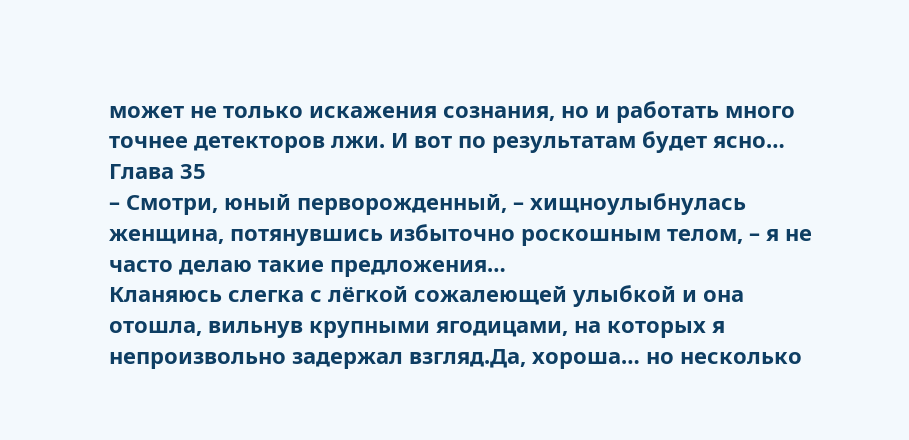может не только искажения сознания, но и работать много точнее детекторов лжи. И вот по результатам будет ясно…
Глава 35
– Смотри, юный перворожденный, – хищноулыбнулась женщина, потянувшись избыточно роскошным телом, – я не часто делаю такие предложения…
Кланяюсь слегка с лёгкой сожалеющей улыбкой и она отошла, вильнув крупными ягодицами, на которых я непроизвольно задержал взгляд.Да, хороша… но несколько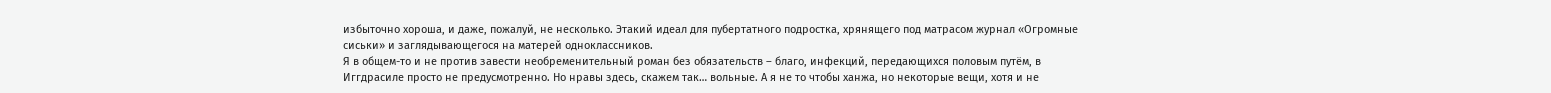избыточно хороша, и даже, пожалуй, не несколько. Этакий идеал для пубертатного подростка, хрянящего под матрасом журнал «Огромные сиськи» и заглядывающегося на матерей одноклассников.
Я в общем-то и не против завести необременительный роман без обязательств – благо, инфекций, передающихся половым путём, в Иггдрасиле просто не предусмотренно. Но нравы здесь, скажем так… вольные. А я не то чтобы ханжа, но некоторые вещи, хотя и не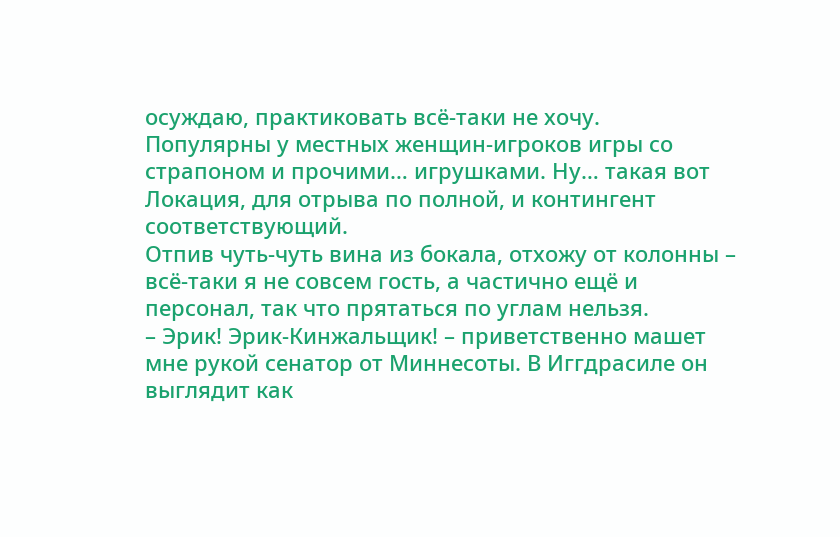осуждаю, практиковать всё-таки не хочу.
Популярны у местных женщин-игроков игры со страпоном и прочими… игрушками. Ну… такая вот Локация, для отрыва по полной, и контингент соответствующий.
Отпив чуть-чуть вина из бокала, отхожу от колонны – всё-таки я не совсем гость, а частично ещё и персонал, так что прятаться по углам нельзя.
– Эрик! Эрик-Кинжальщик! – приветственно машет мне рукой сенатор от Миннесоты. В Иггдрасиле он выглядит как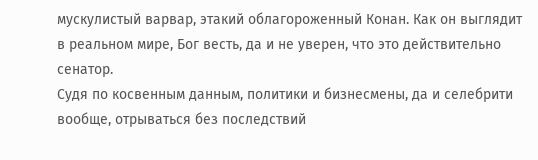мускулистый варвар, этакий облагороженный Конан. Как он выглядит в реальном мире, Бог весть, да и не уверен, что это действительно сенатор.
Судя по косвенным данным, политики и бизнесмены, да и селебрити вообще, отрываться без последствий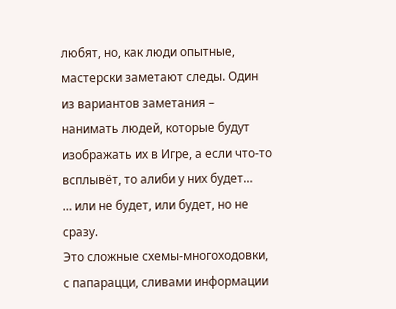любят, но, как люди опытные, мастерски заметают следы. Один из вариантов заметания – нанимать людей, которые будут изображать их в Игре, а если что-то всплывёт, то алиби у них будет…
… или не будет, или будет, но не сразу.
Это сложные схемы-многоходовки, с папарацци, сливами информации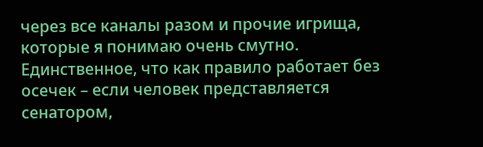через все каналы разом и прочие игрища, которые я понимаю очень смутно.
Единственное, что как правило работает без осечек – если человек представляется сенатором,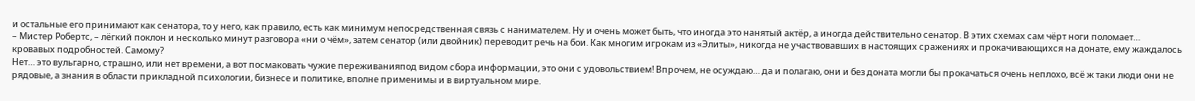и остальные его принимают как сенатора, то у него, как правило, есть как минимум непосредственная связь с нанимателем. Ну и очень может быть, что иногда это нанятый актёр, а иногда действительно сенатор. В этих схемах сам чёрт ноги поломает…
– Мистер Робертс, – лёгкий поклон и несколько минут разговора «ни о чём», затем сенатор (или двойник) переводит речь на бои. Как многим игрокам из «Элиты», никогда не участвовавших в настоящих сражениях и прокачивающихся на донате, ему жаждалось кровавых подробностей. Самому?
Нет… это вульгарно, страшно, или нет времени, а вот посмаковать чужие переживанияпод видом сбора информации, это они с удовольствием! Впрочем, не осуждаю… да и полагаю, они и без доната могли бы прокачаться очень неплохо, всё ж таки люди они не рядовые, а знания в области прикладной психологии, бизнесе и политике, вполне применимы и в виртуальном мире.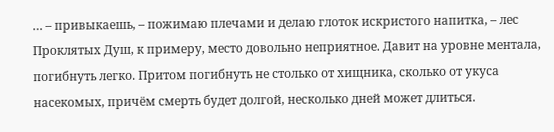… – привыкаешь, – пожимаю плечами и делаю глоток искристого напитка, – лес Проклятых Душ, к примеру, место довольно неприятное. Давит на уровне ментала, погибнуть легко. Притом погибнуть не столько от хищника, сколько от укуса насекомых, причём смерть будет долгой, несколько дней может длиться.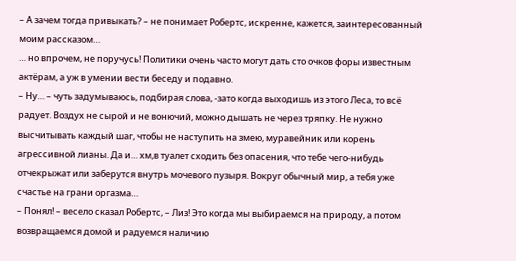– А зачем тогда привыкать? – не понимает Робертс, искренне, кажется, заинтересованный моим рассказом…
… но впрочем, не поручусь! Политики очень часто могут дать сто очков форы известным актёрам, а уж в умении вести беседу и подавно.
– Ну… – чуть задумываюсь, подбирая слова, -зато когда выходишь из этого Леса, то всё радует. Воздух не сырой и не вонючий, можно дышать не через тряпку. Не нужно высчитывать каждый шаг, чтобы не наступить на змею, муравейник или корень агрессивной лианы. Да и… хм,в туалет сходить без опасения, что тебе чего-нибудь отчекрыжат или заберутся внутрь мочевого пузыря. Вокруг обычный мир, а тебя уже счастье на грани оргазма…
– Понял! – весело сказал Робертс, – Лиз! Это когда мы выбираемся на природу, а потом возвращаемся домой и радуемся наличию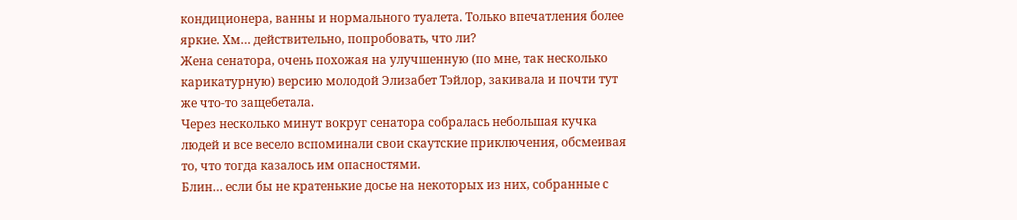кондиционера, ванны и нормального туалета. Только впечатления более яркие. Хм… действительно, попробовать, что ли?
Жена сенатора, очень похожая на улучшенную (по мне, так несколько карикатурную) версию молодой Элизабет Тэйлор, закивала и почти тут же что-то защебетала.
Через несколько минут вокруг сенатора собралась небольшая кучка людей и все весело вспоминали свои скаутские приключения, обсмеивая то, что тогда казалось им опасностями.
Блин… если бы не кратенькие досье на некоторых из них, собранные с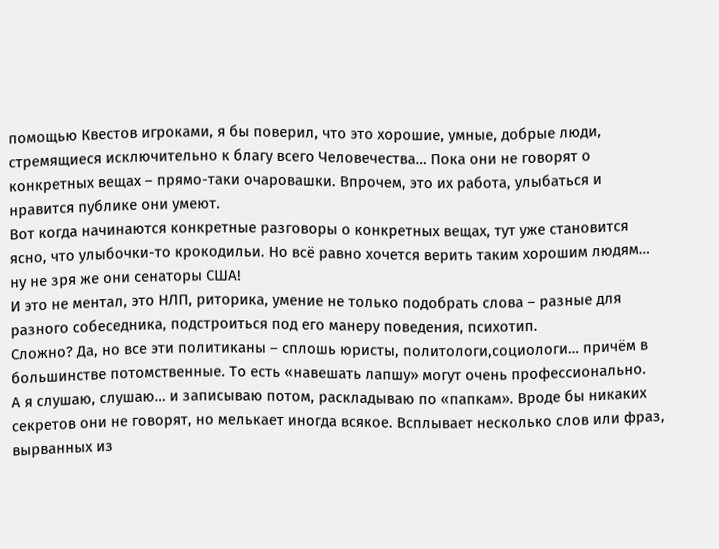помощью Квестов игроками, я бы поверил, что это хорошие, умные, добрые люди, стремящиеся исключительно к благу всего Человечества… Пока они не говорят о конкретных вещах – прямо-таки очаровашки. Впрочем, это их работа, улыбаться и нравится публике они умеют.
Вот когда начинаются конкретные разговоры о конкретных вещах, тут уже становится ясно, что улыбочки-то крокодильи. Но всё равно хочется верить таким хорошим людям… ну не зря же они сенаторы США!
И это не ментал, это НЛП, риторика, умение не только подобрать слова – разные для разного собеседника, подстроиться под его манеру поведения, психотип.
Сложно? Да, но все эти политиканы – сплошь юристы, политологи,социологи… причём в большинстве потомственные. То есть «навешать лапшу» могут очень профессионально.
А я слушаю, слушаю… и записываю потом, раскладываю по «папкам». Вроде бы никаких секретов они не говорят, но мелькает иногда всякое. Всплывает несколько слов или фраз, вырванных из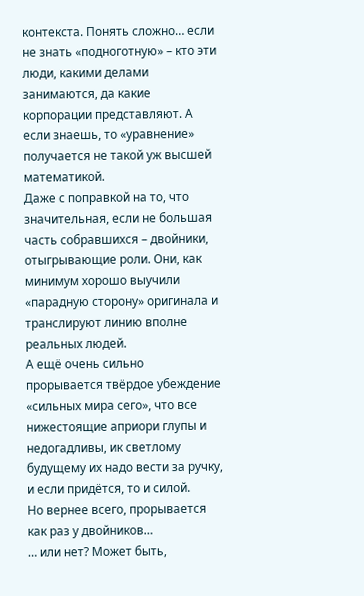контекста. Понять сложно… если не знать «подноготную» – кто эти люди, какими делами занимаются, да какие корпорации представляют. А если знаешь, то «уравнение» получается не такой уж высшей математикой.
Даже с поправкой на то, что значительная, если не большая часть собравшихся – двойники, отыгрывающие роли. Они, как минимум хорошо выучили «парадную сторону» оригинала и транслируют линию вполне реальных людей.
А ещё очень сильно прорывается твёрдое убеждение «сильных мира сего», что все нижестоящие априори глупы и недогадливы, ик светлому будущему их надо вести за ручку, и если придётся, то и силой.
Но вернее всего, прорывается как раз у двойников…
… или нет? Может быть,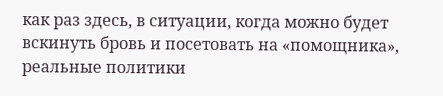как раз здесь, в ситуации, когда можно будет вскинуть бровь и посетовать на «помощника», реальные политики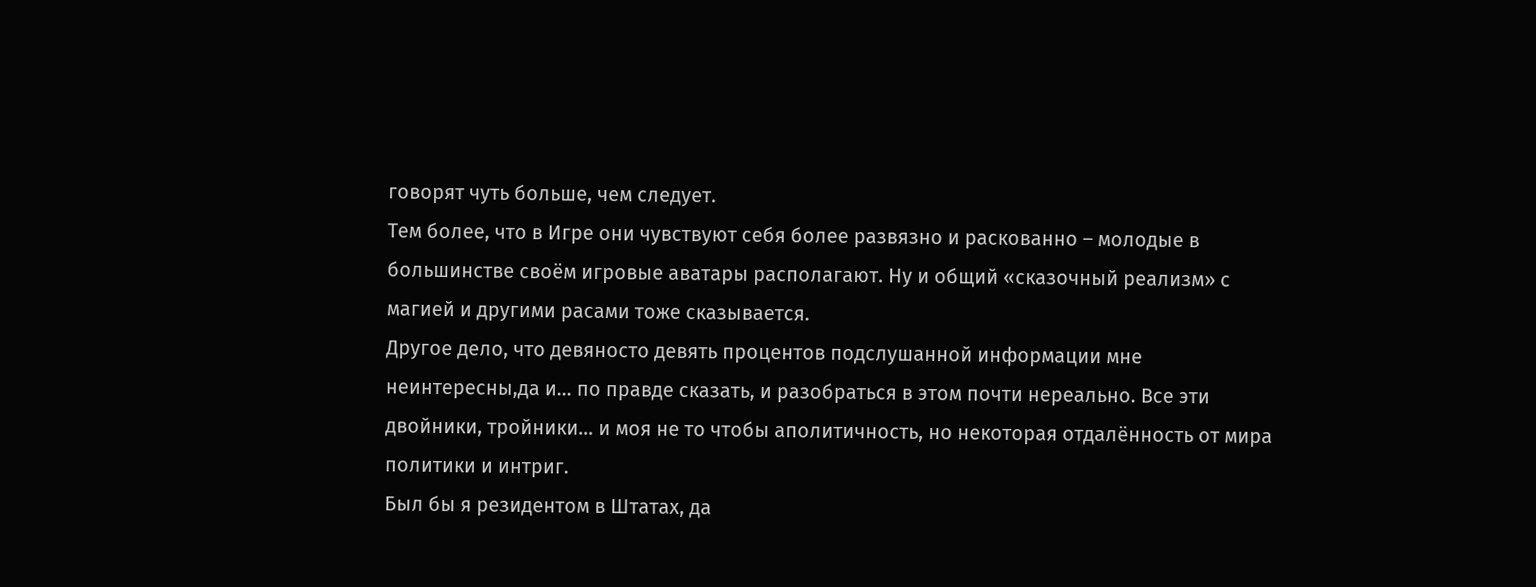говорят чуть больше, чем следует.
Тем более, что в Игре они чувствуют себя более развязно и раскованно – молодые в большинстве своём игровые аватары располагают. Ну и общий «сказочный реализм» с магией и другими расами тоже сказывается.
Другое дело, что девяносто девять процентов подслушанной информации мне неинтересны,да и… по правде сказать, и разобраться в этом почти нереально. Все эти двойники, тройники… и моя не то чтобы аполитичность, но некоторая отдалённость от мира политики и интриг.
Был бы я резидентом в Штатах, да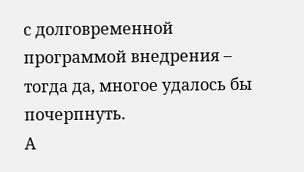с долговременной программой внедрения – тогда да, многое удалось бы почерпнуть.
А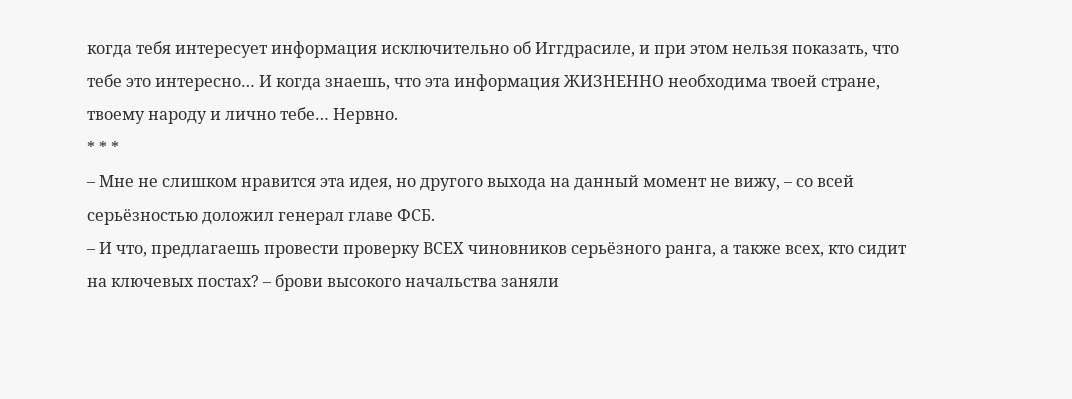когда тебя интересует информация исключительно об Иггдрасиле, и при этом нельзя показать, что тебе это интересно… И когда знаешь, что эта информация ЖИЗНЕННО необходима твоей стране, твоему народу и лично тебе… Нервно.
* * *
– Мне не слишком нравится эта идея, но другого выхода на данный момент не вижу, – со всей серьёзностью доложил генерал главе ФСБ.
– И что, предлагаешь провести проверку ВСЕХ чиновников серьёзного ранга, а также всех, кто сидит на ключевых постах? – брови высокого начальства заняли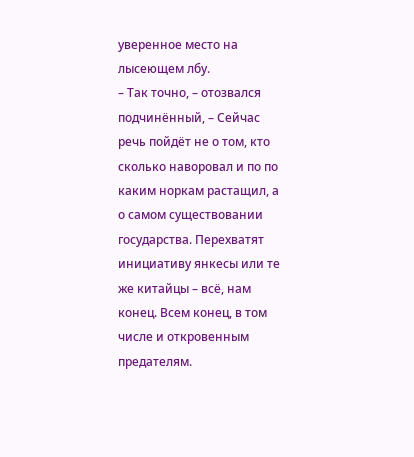уверенное место на лысеющем лбу.
– Так точно, – отозвался подчинённый, – Сейчас речь пойдёт не о том, кто сколько наворовал и по по каким норкам растащил, а о самом существовании государства. Перехватят инициативу янкесы или те же китайцы – всё, нам конец. Всем конец, в том числе и откровенным предателям.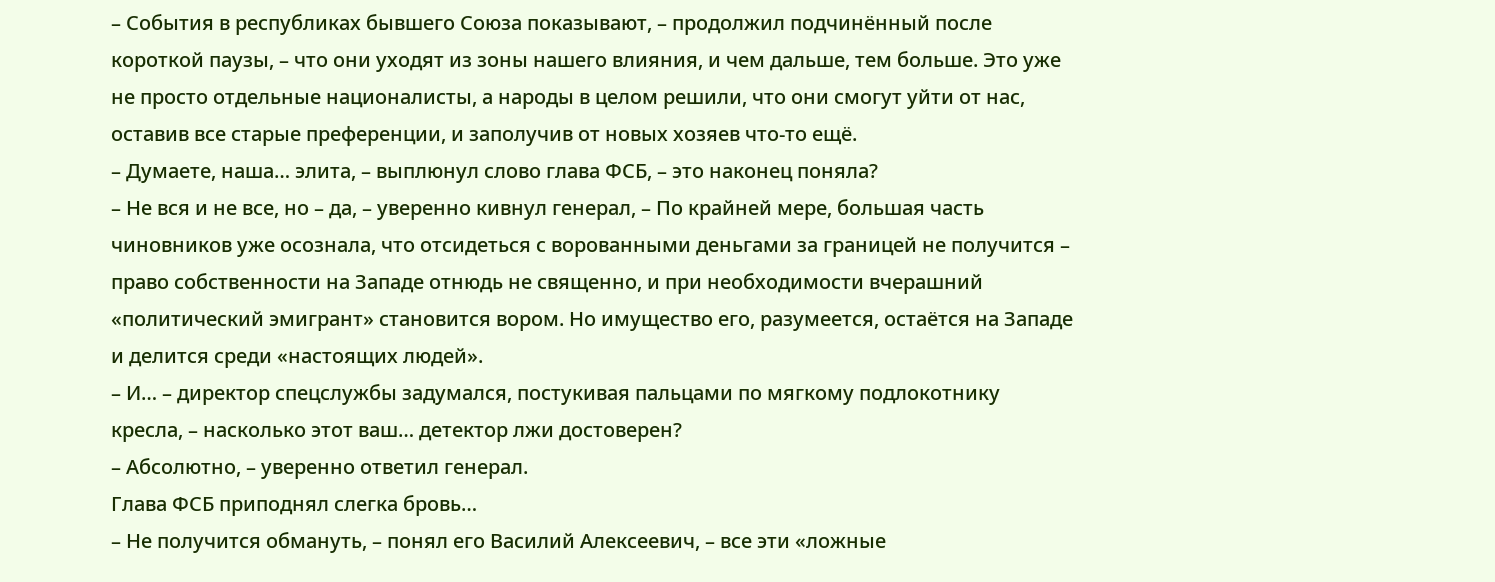– События в республиках бывшего Союза показывают, – продолжил подчинённый после короткой паузы, – что они уходят из зоны нашего влияния, и чем дальше, тем больше. Это уже не просто отдельные националисты, а народы в целом решили, что они смогут уйти от нас, оставив все старые преференции, и заполучив от новых хозяев что-то ещё.
– Думаете, наша… элита, – выплюнул слово глава ФСБ, – это наконец поняла?
– Не вся и не все, но – да, – уверенно кивнул генерал, – По крайней мере, большая часть чиновников уже осознала, что отсидеться с ворованными деньгами за границей не получится – право собственности на Западе отнюдь не священно, и при необходимости вчерашний «политический эмигрант» становится вором. Но имущество его, разумеется, остаётся на Западе и делится среди «настоящих людей».
– И… – директор спецслужбы задумался, постукивая пальцами по мягкому подлокотнику кресла, – насколько этот ваш… детектор лжи достоверен?
– Абсолютно, – уверенно ответил генерал.
Глава ФСБ приподнял слегка бровь…
– Не получится обмануть, – понял его Василий Алексеевич, – все эти «ложные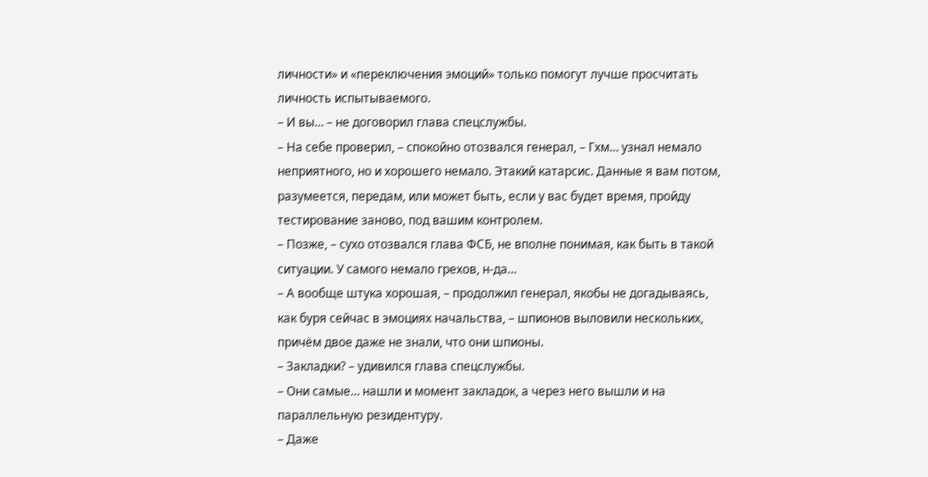личности» и «переключения эмоций» только помогут лучше просчитать личность испытываемого.
– И вы… – не договорил глава спецслужбы.
– На себе проверил, – спокойно отозвался генерал, – Гхм… узнал немало неприятного, но и хорошего немало. Этакий катарсис. Данные я вам потом, разумеется, передам, или может быть, если у вас будет время, пройду тестирование заново, под вашим контролем.
– Позже, – сухо отозвался глава ФСБ, не вполне понимая, как быть в такой ситуации. У самого немало грехов, н-да…
– А вообще штука хорошая, – продолжил генерал, якобы не догадываясь, как буря сейчас в эмоциях начальства, – шпионов выловили нескольких, причём двое даже не знали, что они шпионы.
– Закладки? – удивился глава спецслужбы.
– Они самые… нашли и момент закладок, а через него вышли и на параллельную резидентуру.
– Даже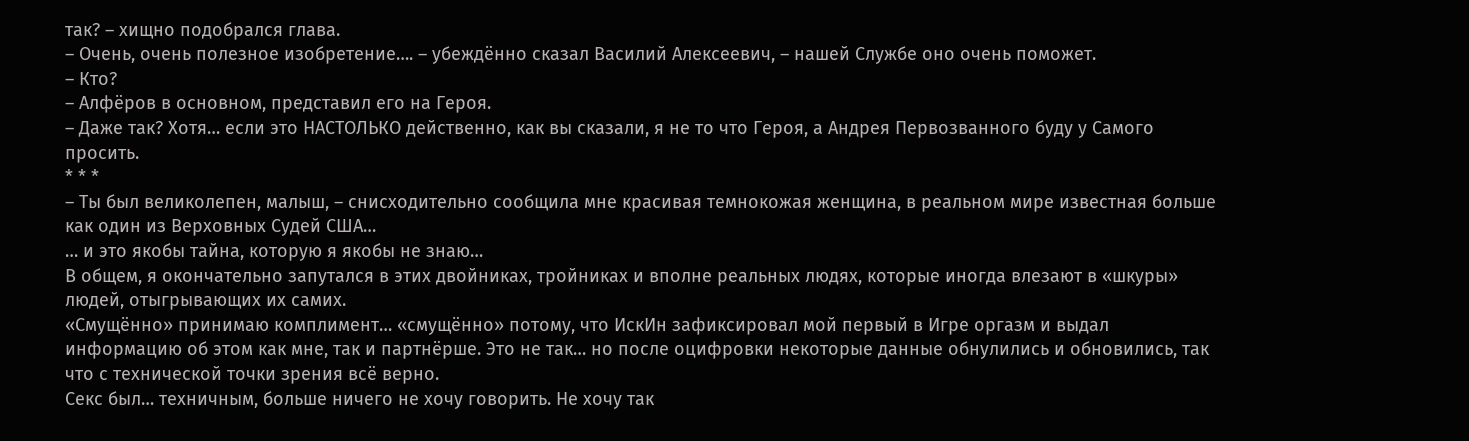так? – хищно подобрался глава.
– Очень, очень полезное изобретение…. – убеждённо сказал Василий Алексеевич, – нашей Службе оно очень поможет.
– Кто?
– Алфёров в основном, представил его на Героя.
– Даже так? Хотя… если это НАСТОЛЬКО действенно, как вы сказали, я не то что Героя, а Андрея Первозванного буду у Самого просить.
* * *
– Ты был великолепен, малыш, – снисходительно сообщила мне красивая темнокожая женщина, в реальном мире известная больше как один из Верховных Судей США…
… и это якобы тайна, которую я якобы не знаю…
В общем, я окончательно запутался в этих двойниках, тройниках и вполне реальных людях, которые иногда влезают в «шкуры» людей, отыгрывающих их самих.
«Смущённо» принимаю комплимент… «смущённо» потому, что ИскИн зафиксировал мой первый в Игре оргазм и выдал информацию об этом как мне, так и партнёрше. Это не так… но после оцифровки некоторые данные обнулились и обновились, так что с технической точки зрения всё верно.
Секс был… техничным, больше ничего не хочу говорить. Не хочу так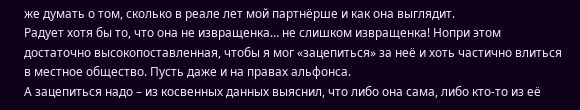же думать о том, сколько в реале лет мой партнёрше и как она выглядит.
Радует хотя бы то, что она не извращенка… не слишком извращенка! Нопри этом достаточно высокопоставленная, чтобы я мог «зацепиться» за неё и хоть частично влиться в местное общество. Пусть даже и на правах альфонса.
А зацепиться надо – из косвенных данных выяснил, что либо она сама, либо кто-то из её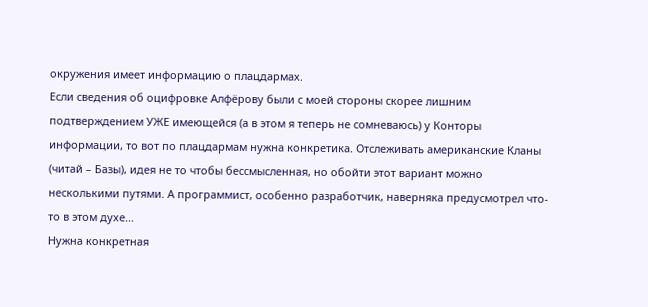окружения имеет информацию о плацдармах.
Если сведения об оцифровке Алфёрову были с моей стороны скорее лишним подтверждением УЖЕ имеющейся (а в этом я теперь не сомневаюсь) у Конторы информации, то вот по плацдармам нужна конкретика. Отслеживать американские Кланы (читай – Базы), идея не то чтобы бессмысленная, но обойти этот вариант можно несколькими путями. А программист, особенно разработчик, наверняка предусмотрел что-то в этом духе…
Нужна конкретная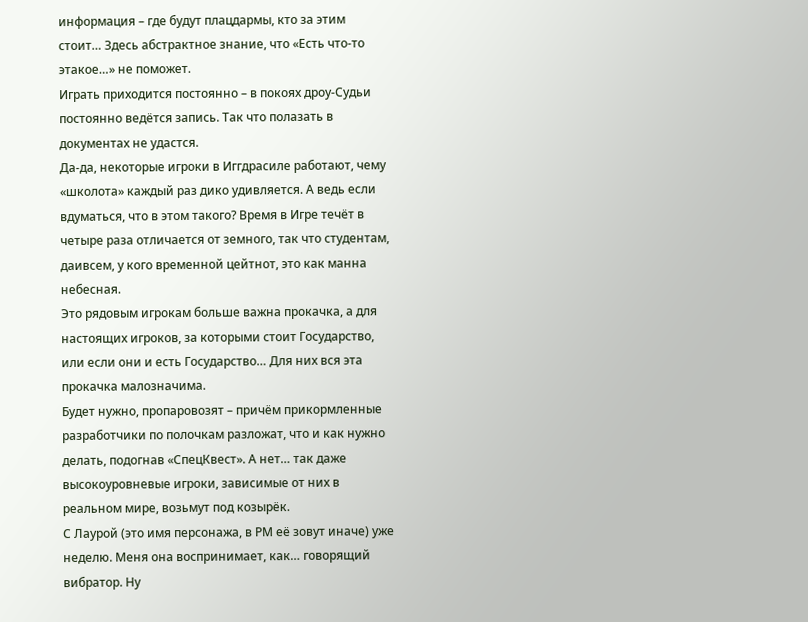информация – где будут плацдармы, кто за этим стоит… Здесь абстрактное знание, что «Есть что-то этакое…» не поможет.
Играть приходится постоянно – в покоях дроу-Судьи постоянно ведётся запись. Так что полазать в документах не удастся.
Да-да, некоторые игроки в Иггдрасиле работают, чему «школота» каждый раз дико удивляется. А ведь если вдуматься, что в этом такого? Время в Игре течёт в четыре раза отличается от земного, так что студентам, даивсем, у кого временной цейтнот, это как манна небесная.
Это рядовым игрокам больше важна прокачка, а для настоящих игроков, за которыми стоит Государство, или если они и есть Государство… Для них вся эта прокачка малозначима.
Будет нужно, пропаровозят – причём прикормленные разработчики по полочкам разложат, что и как нужно делать, подогнав «СпецКвест». А нет… так даже высокоуровневые игроки, зависимые от них в реальном мире, возьмут под козырёк.
С Лаурой (это имя персонажа, в РМ её зовут иначе) уже неделю. Меня она воспринимает, как… говорящий вибратор. Ну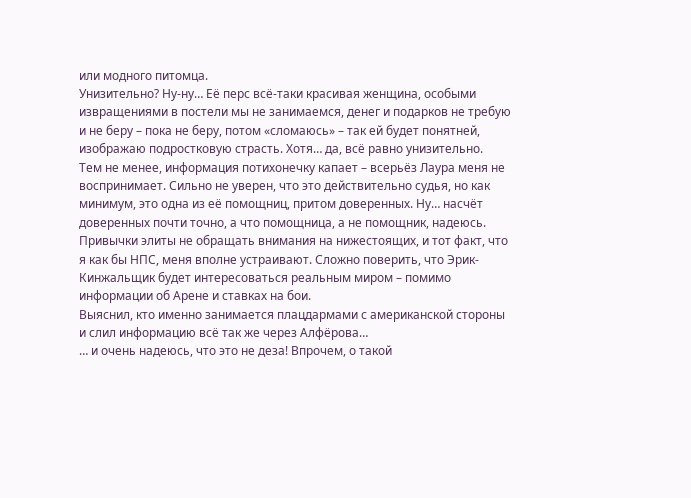или модного питомца.
Унизительно? Ну-ну… Её перс всё-таки красивая женщина, особыми извращениями в постели мы не занимаемся, денег и подарков не требую и не беру – пока не беру, потом «сломаюсь» – так ей будет понятней, изображаю подростковую страсть. Хотя… да, всё равно унизительно.
Тем не менее, информация потихонечку капает – всерьёз Лаура меня не воспринимает. Сильно не уверен, что это действительно судья, но как минимум, это одна из её помощниц, притом доверенных. Ну… насчёт доверенных почти точно, а что помощница, а не помощник, надеюсь.
Привычки элиты не обращать внимания на нижестоящих, и тот факт, что я как бы НПС, меня вполне устраивают. Сложно поверить, что Эрик-Кинжальщик будет интересоваться реальным миром – помимо информации об Арене и ставках на бои.
Выяснил, кто именно занимается плацдармами с американской стороны и слил информацию всё так же через Алфёрова…
… и очень надеюсь, что это не деза! Впрочем, о такой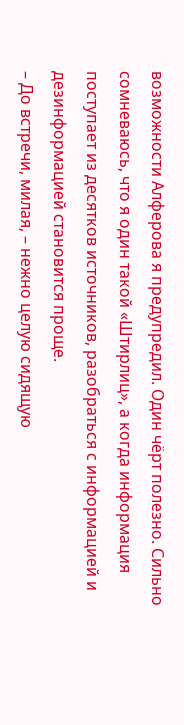возможности Алферова я предупредил. Один чёрт полезно. Сильно сомневаюсь, что я один такой «Штирлиц», а когда информация поступает из десятков источников, разобраться с информацией и дезинформацией становится проще.
– До встречи, милая, – нежно целую сидящую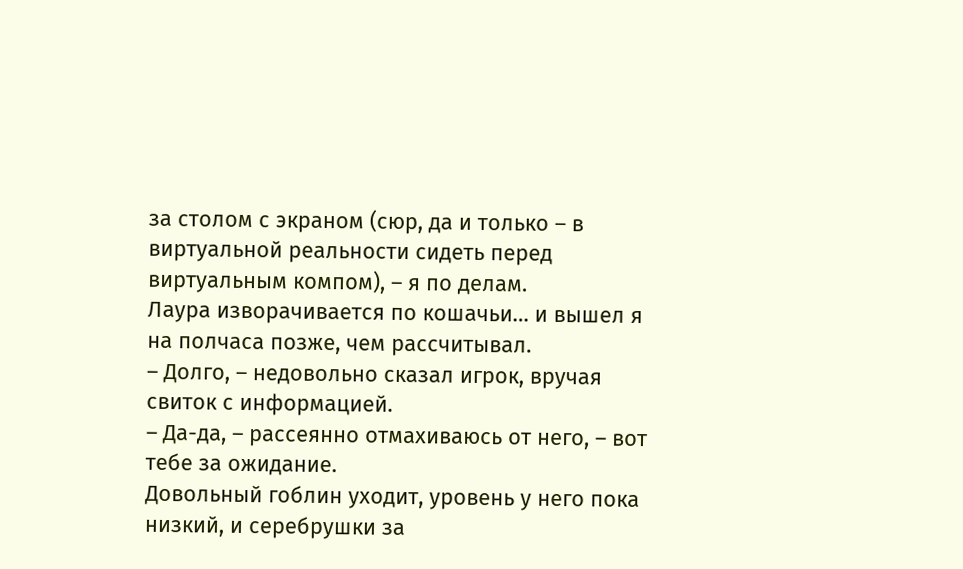за столом с экраном (сюр, да и только – в виртуальной реальности сидеть перед виртуальным компом), – я по делам.
Лаура изворачивается по кошачьи… и вышел я на полчаса позже, чем рассчитывал.
– Долго, – недовольно сказал игрок, вручая свиток с информацией.
– Да-да, – рассеянно отмахиваюсь от него, – вот тебе за ожидание.
Довольный гоблин уходит, уровень у него пока низкий, и серебрушки за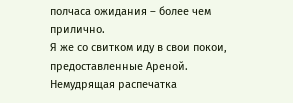полчаса ожидания – более чем прилично.
Я же со свитком иду в свои покои, предоставленные Ареной. Немудрящая распечатка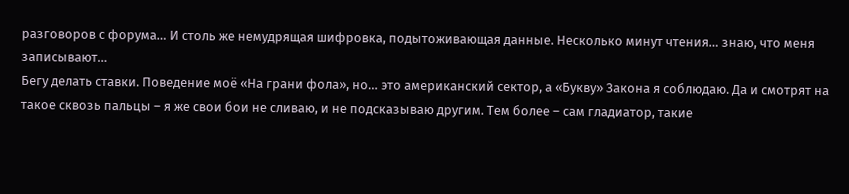разговоров с форума… И столь же немудрящая шифровка, подытоживающая данные. Несколько минут чтения… знаю, что меня записывают…
Бегу делать ставки. Поведение моё «На грани фола», но… это американский сектор, а «Букву» Закона я соблюдаю. Да и смотрят на такое сквозь пальцы – я же свои бои не сливаю, и не подсказываю другим. Тем более – сам гладиатор, такие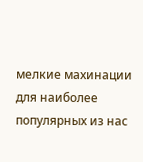мелкие махинации для наиболее популярных из нас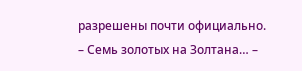разрешены почти официально.
– Семь золотых на Золтана… –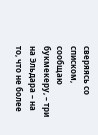сверяясь со списком, сообщаю букмекеру, – три на Эльдара – на то, что не более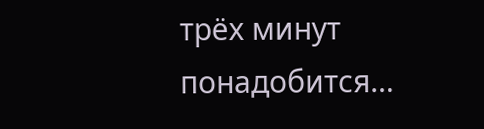трёх минут понадобится…